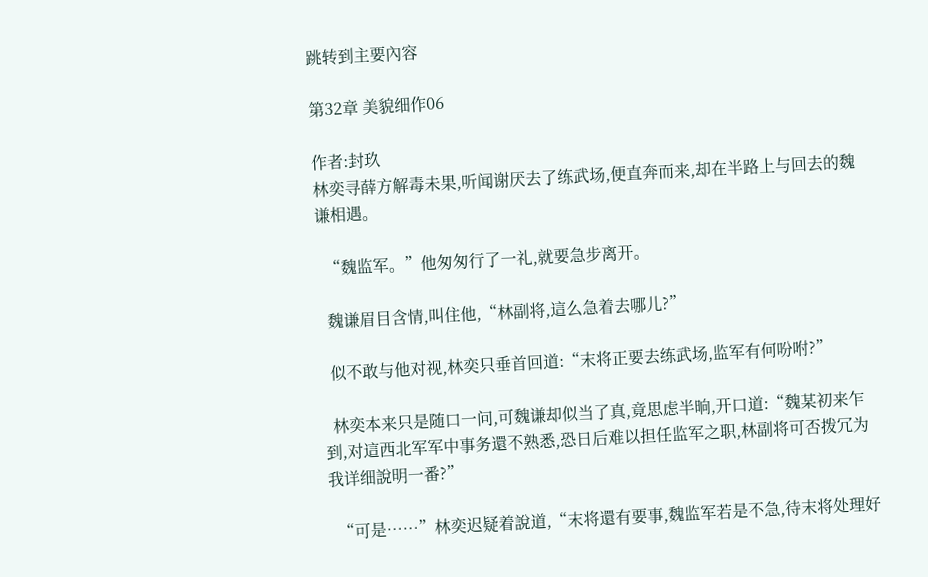跳转到主要內容

第32章 美貌细作06

作者:封玖
林奕寻薛方解毒未果,听闻谢厌去了练武场,便直奔而来,却在半路上与回去的魏谦相遇。

  “魏监军。”他匆匆行了一礼,就要急步离开。

  魏谦眉目含情,叫住他,“林副将,這么急着去哪儿?”

  似不敢与他对视,林奕只垂首回道:“末将正要去练武场,监军有何吩咐?”

  林奕本来只是随口一问,可魏谦却似当了真,竟思虑半晌,开口道:“魏某初来乍到,对這西北军军中事务還不熟悉,恐日后难以担任监军之职,林副将可否拨冗为我详细說明一番?”

  “可是……”林奕迟疑着說道,“末将還有要事,魏监军若是不急,待末将处理好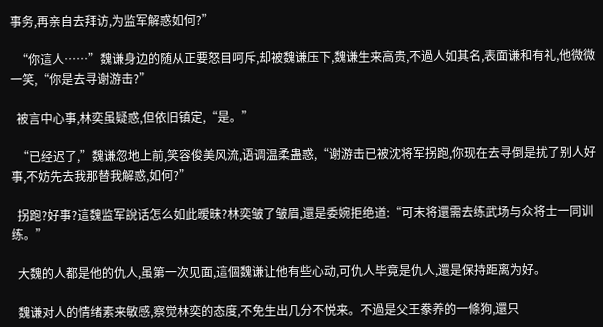事务,再亲自去拜访,为监军解惑如何?”

  “你這人……”魏谦身边的随从正要怒目呵斥,却被魏谦压下,魏谦生来高贵,不過人如其名,表面谦和有礼,他微微一笑,“你是去寻谢游击?”

  被言中心事,林奕虽疑惑,但依旧镇定,“是。”

  “已经迟了,”魏谦忽地上前,笑容俊美风流,语调温柔蛊惑,“谢游击已被沈将军拐跑,你现在去寻倒是扰了别人好事,不妨先去我那替我解惑,如何?”

  拐跑?好事?這魏监军說话怎么如此暧昧?林奕皱了皱眉,還是委婉拒绝道:“可末将還需去练武场与众将士一同训练。”

  大魏的人都是他的仇人,虽第一次见面,這個魏谦让他有些心动,可仇人毕竟是仇人,還是保持距离为好。

  魏谦对人的情绪素来敏感,察觉林奕的态度,不免生出几分不悦来。不過是父王豢养的一條狗,還只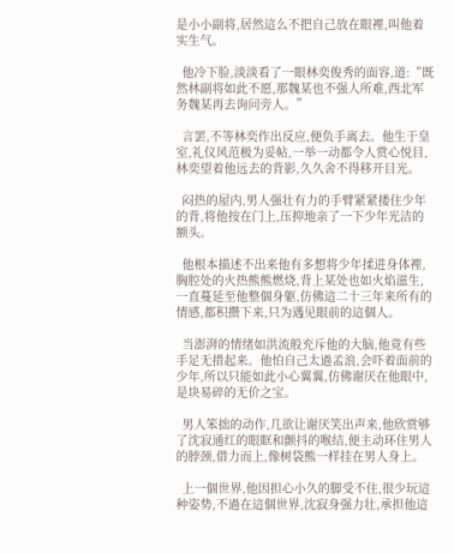是小小副将,居然這么不把自己放在眼裡,叫他着实生气。

  他冷下脸,淡淡看了一眼林奕俊秀的面容,道:“既然林副将如此不愿,那魏某也不强人所难,西北军务魏某再去询问旁人。”

  言罢,不等林奕作出反应,便负手离去。他生于皇室,礼仪风范极为妥帖,一举一动都令人赏心悦目,林奕望着他远去的背影,久久舍不得移开目光。

  闷热的屋内,男人强壮有力的手臂紧紧搂住少年的背,将他按在门上,压抑地亲了一下少年光洁的额头。

  他根本描述不出来他有多想将少年揉进身体裡,胸腔处的火热熊熊燃烧,背上某处也如火焰滋生,一直蔓延至他整個身躯,仿佛這二十三年来所有的情感,都积攒下来,只为遇见眼前的這個人。

  当澎湃的情绪如洪流般充斥他的大脑,他竟有些手足无措起来。他怕自己太過孟浪,会吓着面前的少年,所以只能如此小心翼翼,仿佛谢厌在他眼中,是块易碎的无价之宝。

  男人笨拙的动作,几欲让谢厌笑出声来,他欣赏够了沈寂通红的眼眶和颤抖的喉结,便主动环住男人的脖颈,借力而上,像树袋熊一样挂在男人身上。

  上一個世界,他因担心小久的脚受不住,很少玩這种姿势,不過在這個世界,沈寂身强力壮,承担他這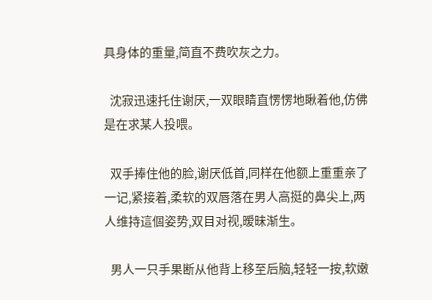具身体的重量,简直不费吹灰之力。

  沈寂迅速托住谢厌,一双眼睛直愣愣地瞅着他,仿佛是在求某人投喂。

  双手捧住他的脸,谢厌低首,同样在他额上重重亲了一记,紧接着,柔软的双唇落在男人高挺的鼻尖上,两人维持這個姿势,双目对视,暧昧渐生。

  男人一只手果断从他背上移至后脑,轻轻一按,软嫩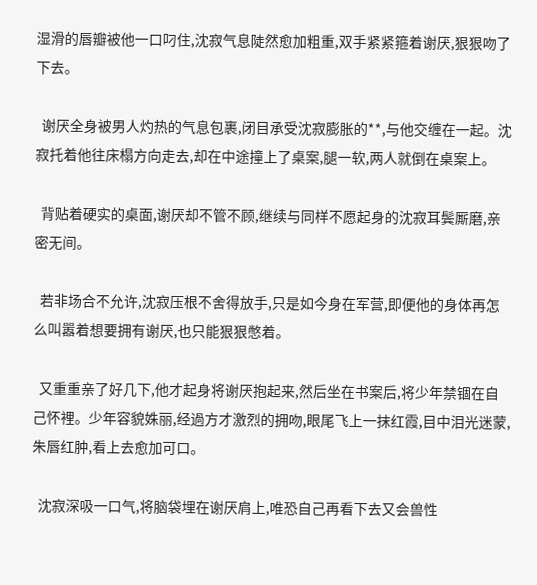湿滑的唇瓣被他一口叼住,沈寂气息陡然愈加粗重,双手紧紧箍着谢厌,狠狠吻了下去。

  谢厌全身被男人灼热的气息包裹,闭目承受沈寂膨胀的**,与他交缠在一起。沈寂托着他往床榻方向走去,却在中途撞上了桌案,腿一软,两人就倒在桌案上。

  背贴着硬实的桌面,谢厌却不管不顾,继续与同样不愿起身的沈寂耳鬓厮磨,亲密无间。

  若非场合不允许,沈寂压根不舍得放手,只是如今身在军营,即便他的身体再怎么叫嚣着想要拥有谢厌,也只能狠狠憋着。

  又重重亲了好几下,他才起身将谢厌抱起来,然后坐在书案后,将少年禁锢在自己怀裡。少年容貌姝丽,经過方才激烈的拥吻,眼尾飞上一抹红霞,目中泪光迷蒙,朱唇红肿,看上去愈加可口。

  沈寂深吸一口气,将脑袋埋在谢厌肩上,唯恐自己再看下去又会兽性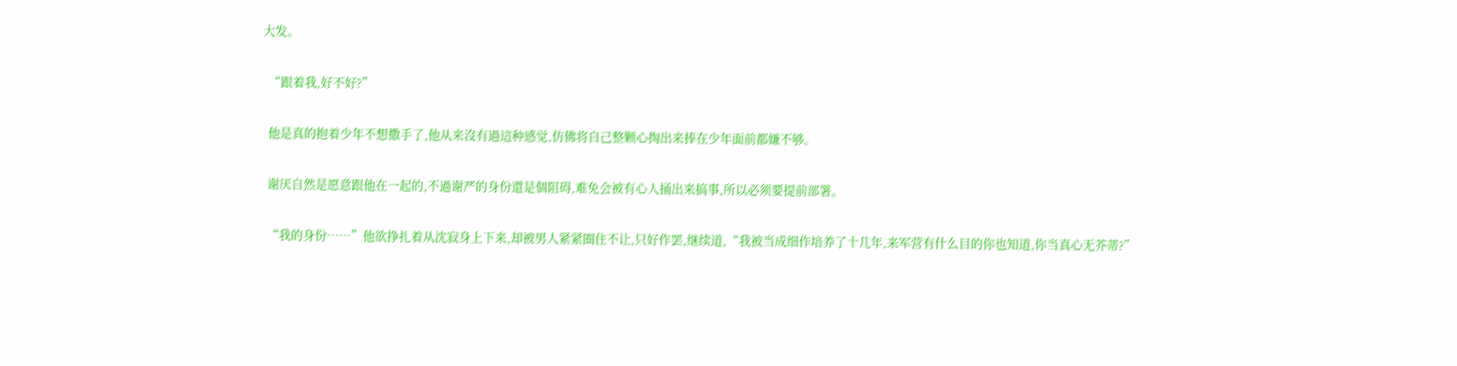大发。

  “跟着我,好不好?”

  他是真的抱着少年不想撒手了,他从来沒有過這种感觉,仿佛将自己整颗心掏出来捧在少年面前都嫌不够。

  谢厌自然是愿意跟他在一起的,不過谢严的身份還是個阻碍,难免会被有心人捅出来搞事,所以必须要提前部署。

  “我的身份……”他欲挣扎着从沈寂身上下来,却被男人紧紧圈住不让,只好作罢,继续道,“我被当成细作培养了十几年,来军营有什么目的你也知道,你当真心无芥蒂?”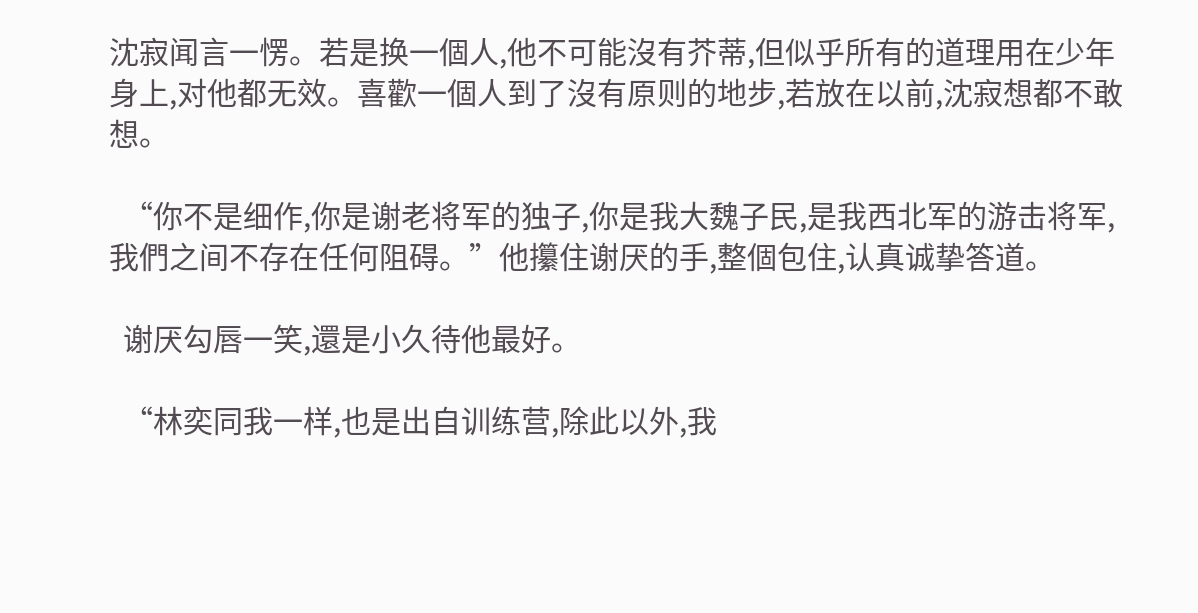沈寂闻言一愣。若是换一個人,他不可能沒有芥蒂,但似乎所有的道理用在少年身上,对他都无效。喜歡一個人到了沒有原则的地步,若放在以前,沈寂想都不敢想。

  “你不是细作,你是谢老将军的独子,你是我大魏子民,是我西北军的游击将军,我們之间不存在任何阻碍。”他攥住谢厌的手,整個包住,认真诚挚答道。

  谢厌勾唇一笑,還是小久待他最好。

  “林奕同我一样,也是出自训练营,除此以外,我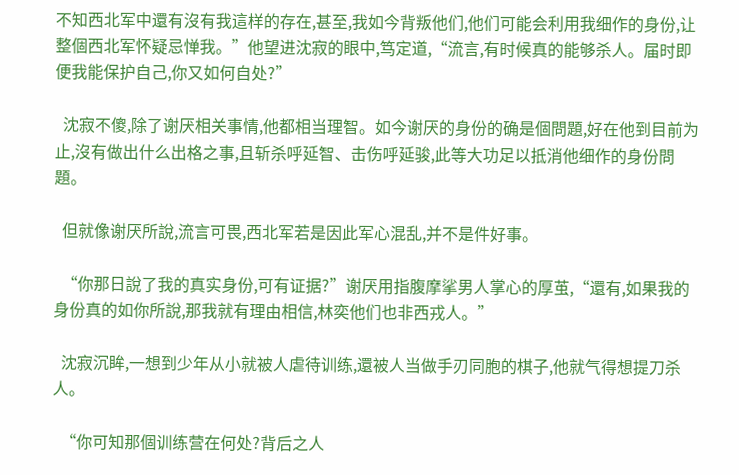不知西北军中還有沒有我這样的存在,甚至,我如今背叛他们,他们可能会利用我细作的身份,让整個西北军怀疑忌惮我。”他望进沈寂的眼中,笃定道,“流言,有时候真的能够杀人。届时即便我能保护自己,你又如何自处?”

  沈寂不傻,除了谢厌相关事情,他都相当理智。如今谢厌的身份的确是個問題,好在他到目前为止,沒有做出什么出格之事,且斩杀呼延智、击伤呼延骏,此等大功足以抵消他细作的身份問題。

  但就像谢厌所說,流言可畏,西北军若是因此军心混乱,并不是件好事。

  “你那日說了我的真实身份,可有证据?”谢厌用指腹摩挲男人掌心的厚茧,“還有,如果我的身份真的如你所說,那我就有理由相信,林奕他们也非西戎人。”

  沈寂沉眸,一想到少年从小就被人虐待训练,還被人当做手刃同胞的棋子,他就气得想提刀杀人。

  “你可知那個训练营在何处?背后之人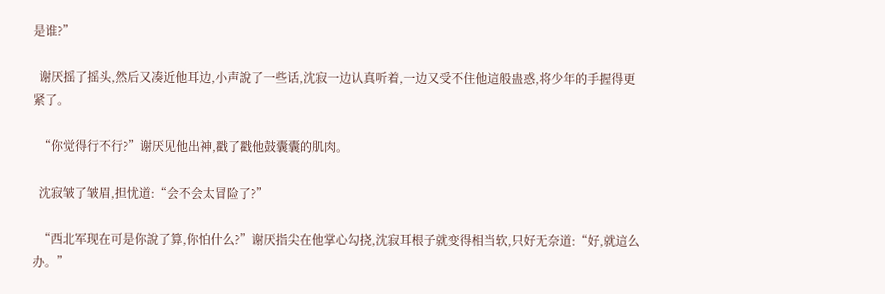是谁?”

  谢厌摇了摇头,然后又凑近他耳边,小声說了一些话,沈寂一边认真听着,一边又受不住他這般蛊惑,将少年的手握得更紧了。

  “你觉得行不行?”谢厌见他出神,戳了戳他鼓囊囊的肌肉。

  沈寂皱了皱眉,担忧道:“会不会太冒险了?”

  “西北军现在可是你說了算,你怕什么?”谢厌指尖在他掌心勾挠,沈寂耳根子就变得相当软,只好无奈道:“好,就這么办。”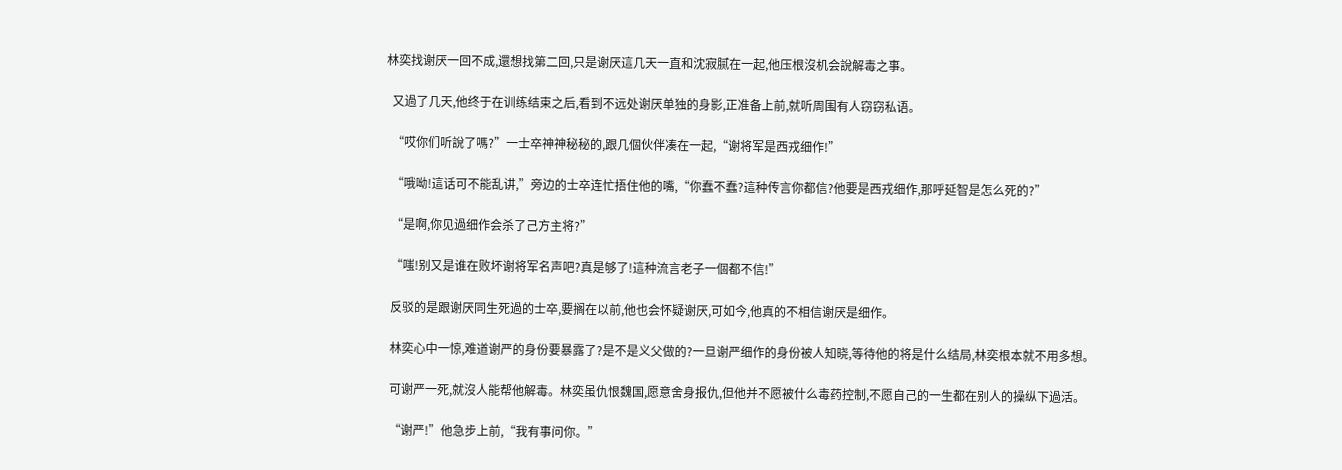林奕找谢厌一回不成,還想找第二回,只是谢厌這几天一直和沈寂腻在一起,他压根沒机会說解毒之事。

  又過了几天,他终于在训练结束之后,看到不远处谢厌单独的身影,正准备上前,就听周围有人窃窃私语。

  “哎你们听說了嗎?”一士卒神神秘秘的,跟几個伙伴凑在一起,“谢将军是西戎细作!”

  “哦呦!這话可不能乱讲,”旁边的士卒连忙捂住他的嘴,“你蠢不蠢?這种传言你都信?他要是西戎细作,那呼延智是怎么死的?”

  “是啊,你见過细作会杀了己方主将?”

  “嗤!别又是谁在败坏谢将军名声吧?真是够了!這种流言老子一個都不信!”

  反驳的是跟谢厌同生死過的士卒,要搁在以前,他也会怀疑谢厌,可如今,他真的不相信谢厌是细作。

  林奕心中一惊,难道谢严的身份要暴露了?是不是义父做的?一旦谢严细作的身份被人知晓,等待他的将是什么结局,林奕根本就不用多想。

  可谢严一死,就沒人能帮他解毒。林奕虽仇恨魏国,愿意舍身报仇,但他并不愿被什么毒药控制,不愿自己的一生都在别人的操纵下過活。

  “谢严!”他急步上前,“我有事问你。”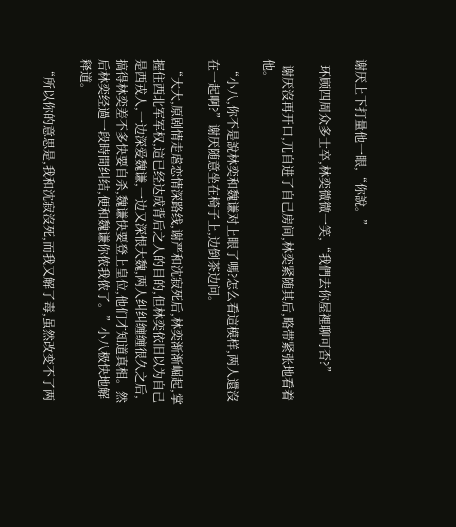谢厌上下打量他一眼,“你說。”

  环顾四周众多士卒,林奕微微一笑,“我們去你屋裡聊可否?”

  谢厌沒再开口,兀自进了自己房间,林奕紧随其后,略带紧张地看着他。

  “小八,你不是說林奕和魏谦对上眼了嗎?怎么看這模样,两人還沒在一起啊?”谢厌随意坐在椅子上,边倒茶边问。

  “大大,原剧情走虐恋情深路线,谢严和沈寂死后,林奕渐渐崛起,掌握住西北军军权,這已经达成背后之人的目的,但林奕依旧以为自己是西戎人,一边深爱魏谦,一边又深恨大魏,两人纠纠缠缠很久之后,搞得林奕差不多快要自杀,魏谦快要登上皇位,他们才知道真相。然后林奕经過一段時間纠结,便和魏谦你侬我侬了。”小八极快地解释道。

  “所以你的意思是,我和沈寂沒死,而我又解了毒,虽然改变不了两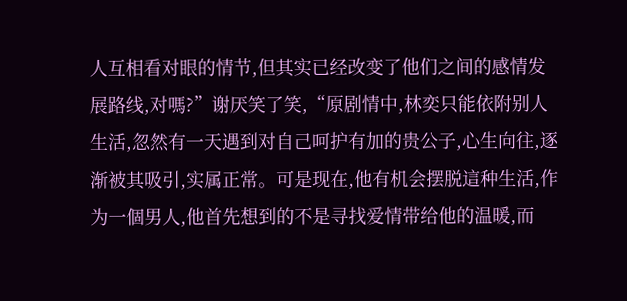人互相看对眼的情节,但其实已经改变了他们之间的感情发展路线,对嗎?”谢厌笑了笑,“原剧情中,林奕只能依附别人生活,忽然有一天遇到对自己呵护有加的贵公子,心生向往,逐渐被其吸引,实属正常。可是现在,他有机会摆脱這种生活,作为一個男人,他首先想到的不是寻找爱情带给他的温暖,而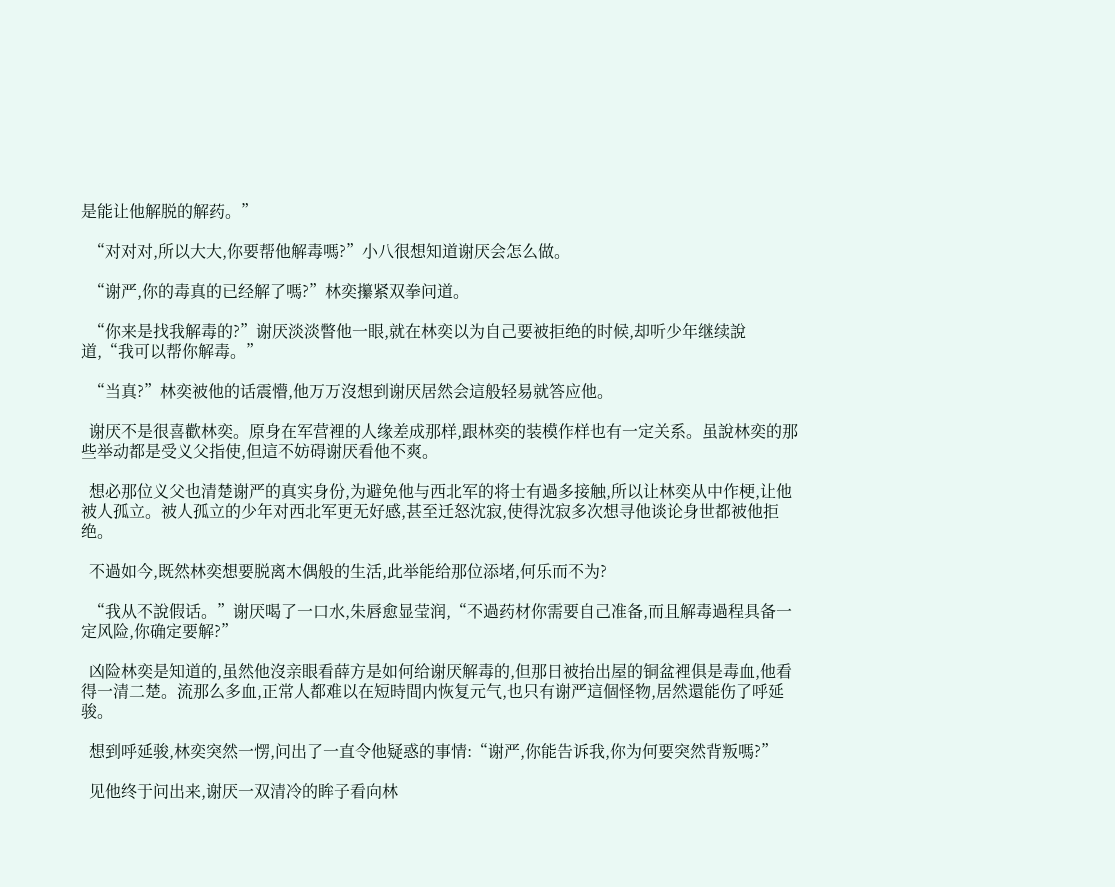是能让他解脱的解药。”

  “对对对,所以大大,你要帮他解毒嗎?”小八很想知道谢厌会怎么做。

  “谢严,你的毒真的已经解了嗎?”林奕攥紧双拳问道。

  “你来是找我解毒的?”谢厌淡淡瞥他一眼,就在林奕以为自己要被拒绝的时候,却听少年继续說道,“我可以帮你解毒。”

  “当真?”林奕被他的话震懵,他万万沒想到谢厌居然会這般轻易就答应他。

  谢厌不是很喜歡林奕。原身在军营裡的人缘差成那样,跟林奕的装模作样也有一定关系。虽說林奕的那些举动都是受义父指使,但這不妨碍谢厌看他不爽。

  想必那位义父也清楚谢严的真实身份,为避免他与西北军的将士有過多接触,所以让林奕从中作梗,让他被人孤立。被人孤立的少年对西北军更无好感,甚至迁怒沈寂,使得沈寂多次想寻他谈论身世都被他拒绝。

  不過如今,既然林奕想要脱离木偶般的生活,此举能给那位添堵,何乐而不为?

  “我从不說假话。”谢厌喝了一口水,朱唇愈显莹润,“不過药材你需要自己准备,而且解毒過程具备一定风险,你确定要解?”

  凶险林奕是知道的,虽然他沒亲眼看薛方是如何给谢厌解毒的,但那日被抬出屋的铜盆裡俱是毒血,他看得一清二楚。流那么多血,正常人都难以在短時間内恢复元气,也只有谢严這個怪物,居然還能伤了呼延骏。

  想到呼延骏,林奕突然一愣,问出了一直令他疑惑的事情:“谢严,你能告诉我,你为何要突然背叛嗎?”

  见他终于问出来,谢厌一双清冷的眸子看向林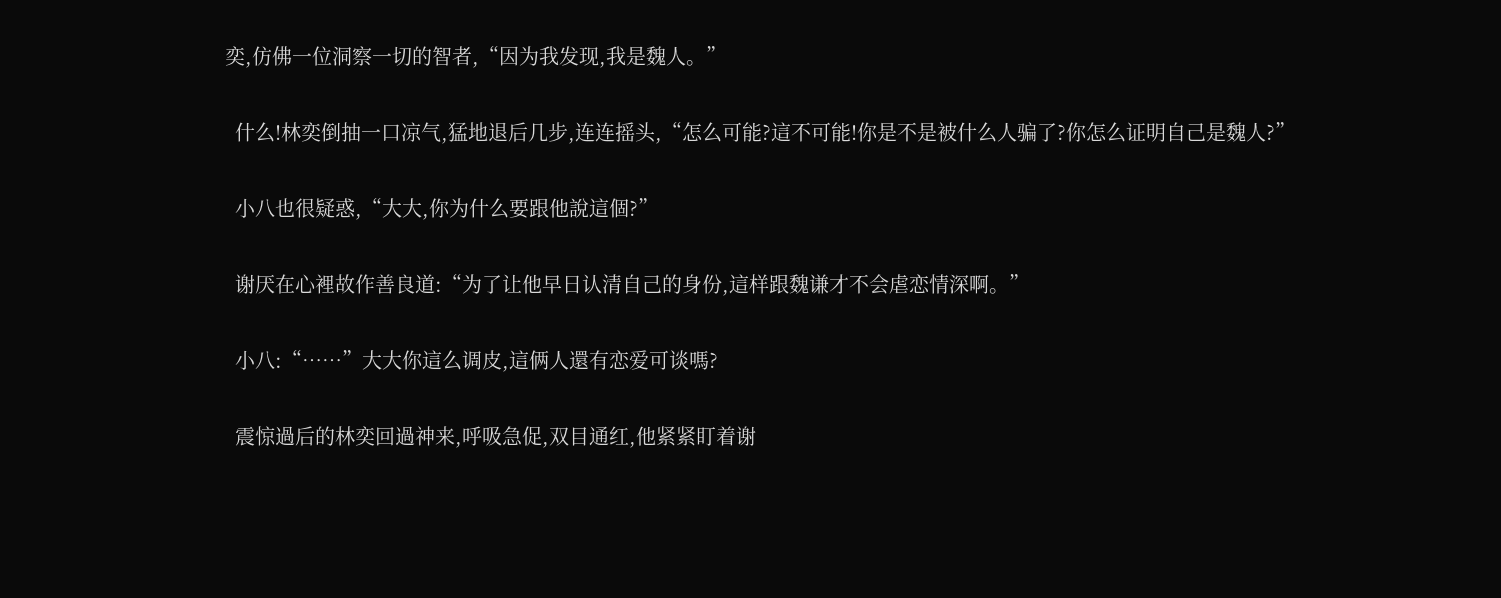奕,仿佛一位洞察一切的智者,“因为我发现,我是魏人。”

  什么!林奕倒抽一口凉气,猛地退后几步,连连摇头,“怎么可能?這不可能!你是不是被什么人骗了?你怎么证明自己是魏人?”

  小八也很疑惑,“大大,你为什么要跟他說這個?”

  谢厌在心裡故作善良道:“为了让他早日认清自己的身份,這样跟魏谦才不会虐恋情深啊。”

  小八:“……”大大你這么调皮,這俩人還有恋爱可谈嗎?

  震惊過后的林奕回過神来,呼吸急促,双目通红,他紧紧盯着谢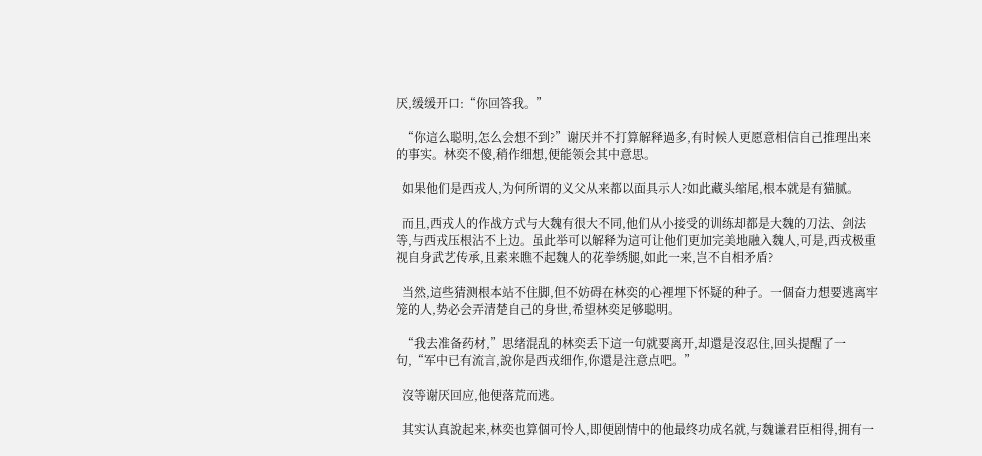厌,缓缓开口:“你回答我。”

  “你這么聪明,怎么会想不到?”谢厌并不打算解释過多,有时候人更愿意相信自己推理出来的事实。林奕不傻,稍作细想,便能领会其中意思。

  如果他们是西戎人,为何所谓的义父从来都以面具示人?如此藏头缩尾,根本就是有猫腻。

  而且,西戎人的作战方式与大魏有很大不同,他们从小接受的训练却都是大魏的刀法、剑法等,与西戎压根沾不上边。虽此举可以解释为這可让他们更加完美地融入魏人,可是,西戎极重视自身武艺传承,且素来瞧不起魏人的花拳绣腿,如此一来,岂不自相矛盾?

  当然,這些猜测根本站不住脚,但不妨碍在林奕的心裡埋下怀疑的种子。一個奋力想要逃离牢笼的人,势必会弄清楚自己的身世,希望林奕足够聪明。

  “我去准备药材,”思绪混乱的林奕丢下這一句就要离开,却還是沒忍住,回头提醒了一句,“军中已有流言,說你是西戎细作,你還是注意点吧。”

  沒等谢厌回应,他便落荒而逃。

  其实认真說起来,林奕也算個可怜人,即便剧情中的他最终功成名就,与魏谦君臣相得,拥有一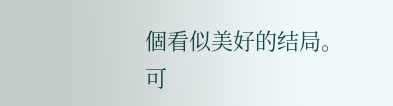個看似美好的结局。可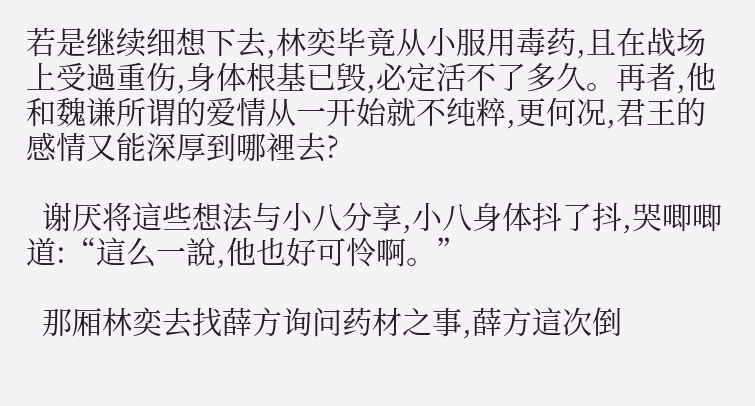若是继续细想下去,林奕毕竟从小服用毒药,且在战场上受過重伤,身体根基已毁,必定活不了多久。再者,他和魏谦所谓的爱情从一开始就不纯粹,更何况,君王的感情又能深厚到哪裡去?

  谢厌将這些想法与小八分享,小八身体抖了抖,哭唧唧道:“這么一說,他也好可怜啊。”

  那厢林奕去找薛方询问药材之事,薛方這次倒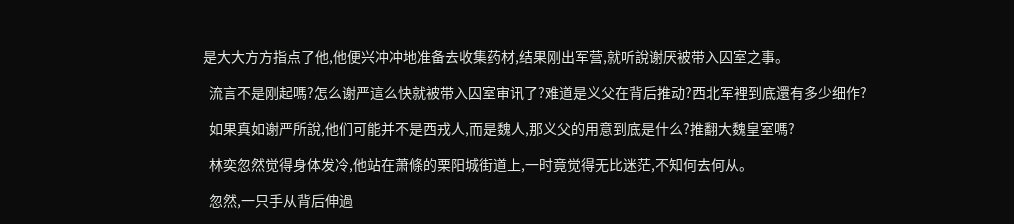是大大方方指点了他,他便兴冲冲地准备去收集药材,结果刚出军营,就听說谢厌被带入囚室之事。

  流言不是刚起嗎?怎么谢严這么快就被带入囚室审讯了?难道是义父在背后推动?西北军裡到底還有多少细作?

  如果真如谢严所說,他们可能并不是西戎人,而是魏人,那义父的用意到底是什么?推翻大魏皇室嗎?

  林奕忽然觉得身体发冷,他站在萧條的栗阳城街道上,一时竟觉得无比迷茫,不知何去何从。

  忽然,一只手从背后伸過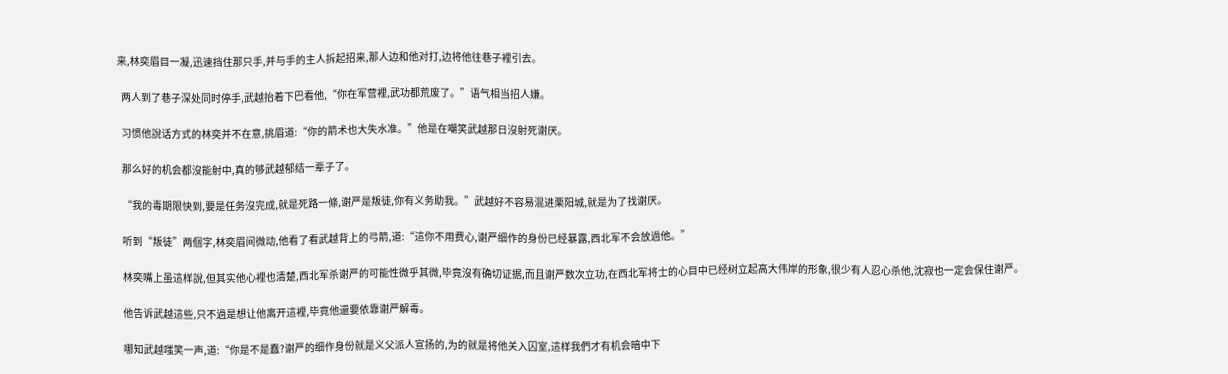来,林奕眉目一凝,迅速挡住那只手,并与手的主人拆起招来,那人边和他对打,边将他往巷子裡引去。

  两人到了巷子深处同时停手,武越抬着下巴看他,“你在军营裡,武功都荒废了。”语气相当招人嫌。

  习惯他說话方式的林奕并不在意,挑眉道:“你的箭术也大失水准。”他是在嘲笑武越那日沒射死谢厌。

  那么好的机会都沒能射中,真的够武越郁结一辈子了。

  “我的毒期限快到,要是任务沒完成,就是死路一條,谢严是叛徒,你有义务助我。”武越好不容易混进栗阳城,就是为了找谢厌。

  听到“叛徒”两個字,林奕眉间微动,他看了看武越背上的弓箭,道:“這你不用费心,谢严细作的身份已经暴露,西北军不会放過他。”

  林奕嘴上虽這样說,但其实他心裡也清楚,西北军杀谢严的可能性微乎其微,毕竟沒有确切证据,而且谢严数次立功,在西北军将士的心目中已经树立起高大伟岸的形象,很少有人忍心杀他,沈寂也一定会保住谢严。

  他告诉武越這些,只不過是想让他离开這裡,毕竟他還要依靠谢严解毒。

  哪知武越嗤笑一声,道:“你是不是蠢?谢严的细作身份就是义父派人宣扬的,为的就是将他关入囚室,這样我們才有机会暗中下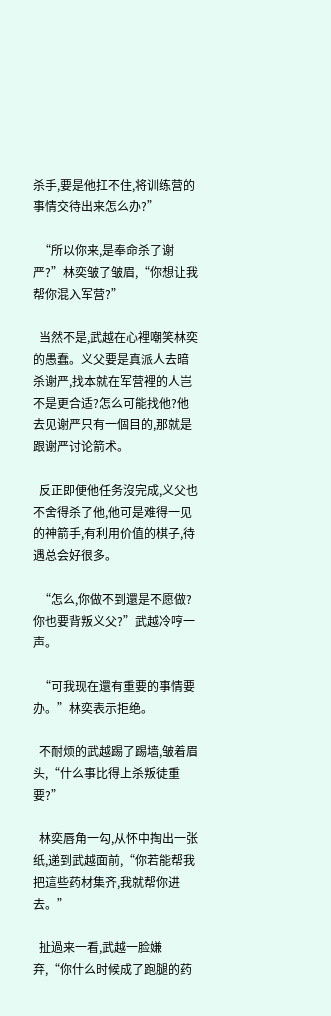杀手,要是他扛不住,将训练营的事情交待出来怎么办?”

  “所以你来,是奉命杀了谢严?”林奕皱了皱眉,“你想让我帮你混入军营?”

  当然不是,武越在心裡嘲笑林奕的愚蠢。义父要是真派人去暗杀谢严,找本就在军营裡的人岂不是更合适?怎么可能找他?他去见谢严只有一個目的,那就是跟谢严讨论箭术。

  反正即便他任务沒完成,义父也不舍得杀了他,他可是难得一见的神箭手,有利用价值的棋子,待遇总会好很多。

  “怎么,你做不到還是不愿做?你也要背叛义父?”武越冷哼一声。

  “可我现在還有重要的事情要办。”林奕表示拒绝。

  不耐烦的武越踢了踢墙,皱着眉头,“什么事比得上杀叛徒重要?”

  林奕唇角一勾,从怀中掏出一张纸,递到武越面前,“你若能帮我把這些药材集齐,我就帮你进去。”

  扯過来一看,武越一脸嫌弃,“你什么时候成了跑腿的药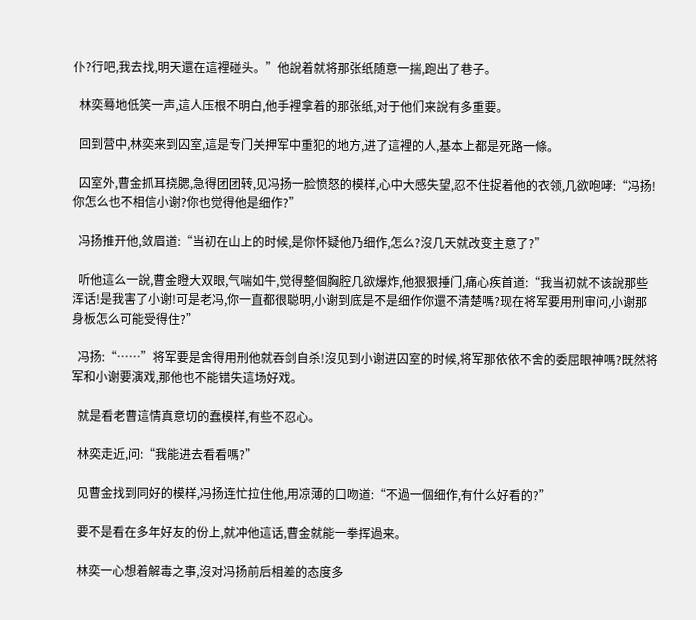仆?行吧,我去找,明天還在這裡碰头。”他說着就将那张纸随意一揣,跑出了巷子。

  林奕蓦地低笑一声,這人压根不明白,他手裡拿着的那张纸,对于他们来說有多重要。

  回到营中,林奕来到囚室,這是专门关押军中重犯的地方,进了這裡的人,基本上都是死路一條。

  囚室外,曹金抓耳挠腮,急得团团转,见冯扬一脸愤怒的模样,心中大感失望,忍不住捉着他的衣领,几欲咆哮:“冯扬!你怎么也不相信小谢?你也觉得他是细作?”

  冯扬推开他,敛眉道:“当初在山上的时候,是你怀疑他乃细作,怎么?沒几天就改变主意了?”

  听他這么一說,曹金瞪大双眼,气喘如牛,觉得整個胸腔几欲爆炸,他狠狠捶门,痛心疾首道:“我当初就不该說那些浑话!是我害了小谢!可是老冯,你一直都很聪明,小谢到底是不是细作你還不清楚嗎?现在将军要用刑审问,小谢那身板怎么可能受得住?”

  冯扬:“……”将军要是舍得用刑他就吞剑自杀!沒见到小谢进囚室的时候,将军那依依不舍的委屈眼神嗎?既然将军和小谢要演戏,那他也不能错失這场好戏。

  就是看老曹這情真意切的蠢模样,有些不忍心。

  林奕走近,问:“我能进去看看嗎?”

  见曹金找到同好的模样,冯扬连忙拉住他,用凉薄的口吻道:“不過一個细作,有什么好看的?”

  要不是看在多年好友的份上,就冲他這话,曹金就能一拳挥過来。

  林奕一心想着解毒之事,沒对冯扬前后相差的态度多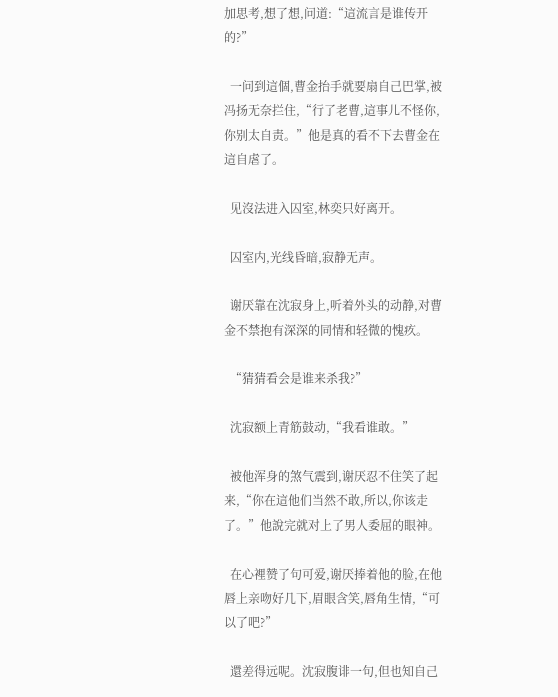加思考,想了想,问道:“這流言是谁传开的?”

  一问到這個,曹金抬手就要扇自己巴掌,被冯扬无奈拦住,“行了老曹,這事儿不怪你,你别太自责。”他是真的看不下去曹金在這自虐了。

  见沒法进入囚室,林奕只好离开。

  囚室内,光线昏暗,寂静无声。

  谢厌靠在沈寂身上,听着外头的动静,对曹金不禁抱有深深的同情和轻微的愧疚。

  “猜猜看会是谁来杀我?”

  沈寂额上青筋鼓动,“我看谁敢。”

  被他浑身的煞气震到,谢厌忍不住笑了起来,“你在這他们当然不敢,所以,你该走了。”他說完就对上了男人委屈的眼神。

  在心裡赞了句可爱,谢厌捧着他的脸,在他唇上亲吻好几下,眉眼含笑,唇角生情,“可以了吧?”

  還差得远呢。沈寂腹诽一句,但也知自己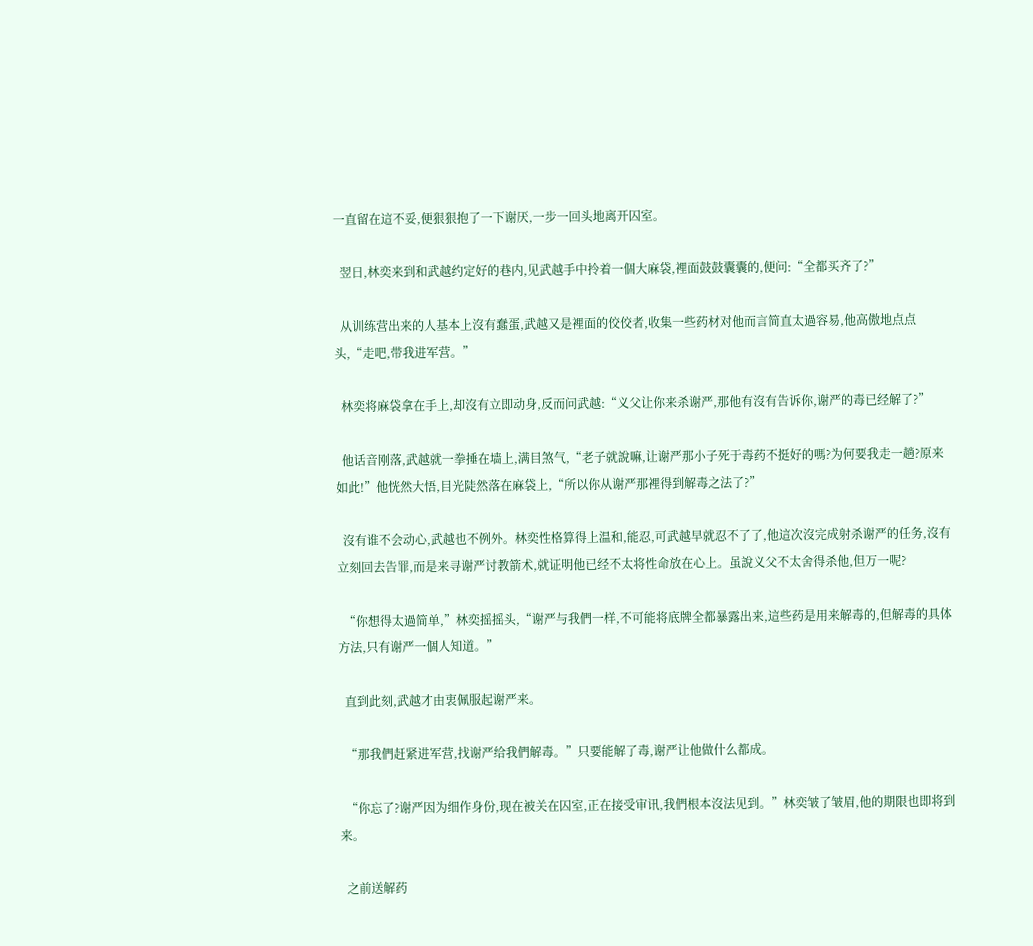一直留在這不妥,便狠狠抱了一下谢厌,一步一回头地离开囚室。

  翌日,林奕来到和武越约定好的巷内,见武越手中拎着一個大麻袋,裡面鼓鼓囊囊的,便问:“全都买齐了?”

  从训练营出来的人基本上沒有蠢蛋,武越又是裡面的佼佼者,收集一些药材对他而言简直太過容易,他高傲地点点头,“走吧,带我进军营。”

  林奕将麻袋拿在手上,却沒有立即动身,反而问武越:“义父让你来杀谢严,那他有沒有告诉你,谢严的毒已经解了?”

  他话音刚落,武越就一拳捶在墙上,满目煞气,“老子就說嘛,让谢严那小子死于毒药不挺好的嗎?为何要我走一趟?原来如此!”他恍然大悟,目光陡然落在麻袋上,“所以你从谢严那裡得到解毒之法了?”

  沒有谁不会动心,武越也不例外。林奕性格算得上温和,能忍,可武越早就忍不了了,他這次沒完成射杀谢严的任务,沒有立刻回去告罪,而是来寻谢严讨教箭术,就证明他已经不太将性命放在心上。虽說义父不太舍得杀他,但万一呢?

  “你想得太過简单,”林奕摇摇头,“谢严与我們一样,不可能将底牌全都暴露出来,這些药是用来解毒的,但解毒的具体方法,只有谢严一個人知道。”

  直到此刻,武越才由衷佩服起谢严来。

  “那我們赶紧进军营,找谢严给我們解毒。”只要能解了毒,谢严让他做什么都成。

  “你忘了?谢严因为细作身份,现在被关在囚室,正在接受审讯,我們根本沒法见到。”林奕皱了皱眉,他的期限也即将到来。

  之前送解药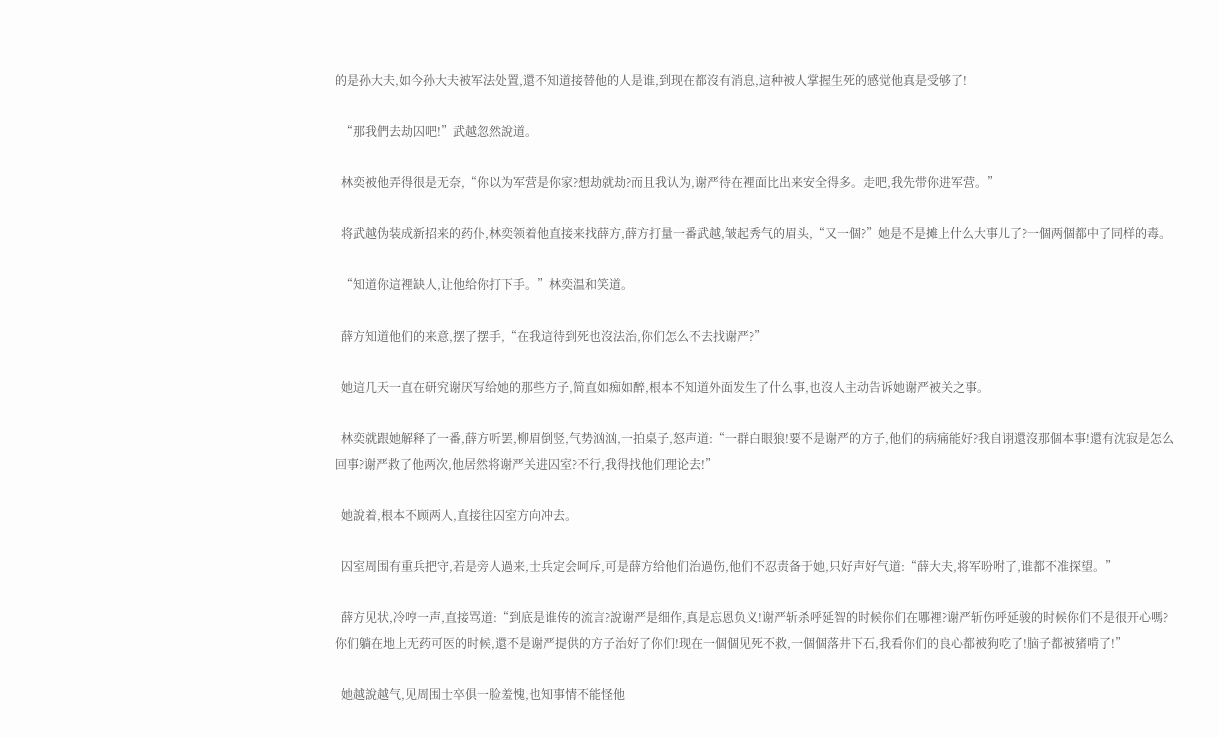的是孙大夫,如今孙大夫被军法处置,還不知道接替他的人是谁,到现在都沒有消息,這种被人掌握生死的感觉他真是受够了!

  “那我們去劫囚吧!”武越忽然說道。

  林奕被他弄得很是无奈,“你以为军营是你家?想劫就劫?而且我认为,谢严待在裡面比出来安全得多。走吧,我先带你进军营。”

  将武越伪装成新招来的药仆,林奕领着他直接来找薛方,薛方打量一番武越,皱起秀气的眉头,“又一個?”她是不是摊上什么大事儿了?一個两個都中了同样的毒。

  “知道你這裡缺人,让他给你打下手。”林奕温和笑道。

  薛方知道他们的来意,摆了摆手,“在我這待到死也沒法治,你们怎么不去找谢严?”

  她這几天一直在研究谢厌写给她的那些方子,简直如痴如醉,根本不知道外面发生了什么事,也沒人主动告诉她谢严被关之事。

  林奕就跟她解释了一番,薛方听罢,柳眉倒竖,气势汹汹,一拍桌子,怒声道:“一群白眼狼!要不是谢严的方子,他们的病痛能好?我自诩還沒那個本事!還有沈寂是怎么回事?谢严救了他两次,他居然将谢严关进囚室?不行,我得找他们理论去!”

  她說着,根本不顾两人,直接往囚室方向冲去。

  囚室周围有重兵把守,若是旁人過来,士兵定会呵斥,可是薛方给他们治過伤,他们不忍责备于她,只好声好气道:“薛大夫,将军吩咐了,谁都不准探望。”

  薛方见状,冷哼一声,直接骂道:“到底是谁传的流言?說谢严是细作,真是忘恩负义!谢严斩杀呼延智的时候你们在哪裡?谢严斩伤呼延骏的时候你们不是很开心嗎?你们躺在地上无药可医的时候,還不是谢严提供的方子治好了你们!现在一個個见死不救,一個個落井下石,我看你们的良心都被狗吃了!脑子都被猪啃了!”

  她越說越气,见周围士卒俱一脸羞愧,也知事情不能怪他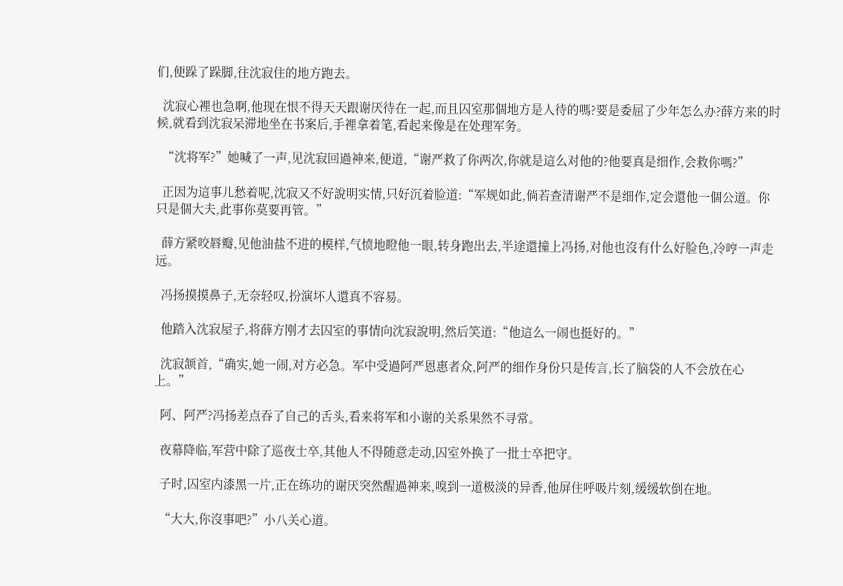们,便跺了跺脚,往沈寂住的地方跑去。

  沈寂心裡也急啊,他现在恨不得天天跟谢厌待在一起,而且囚室那個地方是人待的嗎?要是委屈了少年怎么办?薛方来的时候,就看到沈寂呆滞地坐在书案后,手裡拿着笔,看起来像是在处理军务。

  “沈将军?”她喊了一声,见沈寂回過神来,便道,“谢严救了你两次,你就是這么对他的?他要真是细作,会救你嗎?”

  正因为這事儿愁着呢,沈寂又不好說明实情,只好沉着脸道:“军规如此,倘若查清谢严不是细作,定会還他一個公道。你只是個大夫,此事你莫要再管。”

  薛方紧咬唇瓣,见他油盐不进的模样,气愤地瞪他一眼,转身跑出去,半途還撞上冯扬,对他也沒有什么好脸色,冷哼一声走远。

  冯扬摸摸鼻子,无奈轻叹,扮演坏人還真不容易。

  他踏入沈寂屋子,将薛方刚才去囚室的事情向沈寂說明,然后笑道:“他這么一闹也挺好的。”

  沈寂颔首,“确实,她一闹,对方必急。军中受過阿严恩惠者众,阿严的细作身份只是传言,长了脑袋的人不会放在心上。”

  阿、阿严?冯扬差点吞了自己的舌头,看来将军和小谢的关系果然不寻常。

  夜幕降临,军营中除了巡夜士卒,其他人不得随意走动,囚室外换了一批士卒把守。

  子时,囚室内漆黑一片,正在练功的谢厌突然醒過神来,嗅到一道极淡的异香,他屏住呼吸片刻,缓缓软倒在地。

  “大大,你沒事吧?”小八关心道。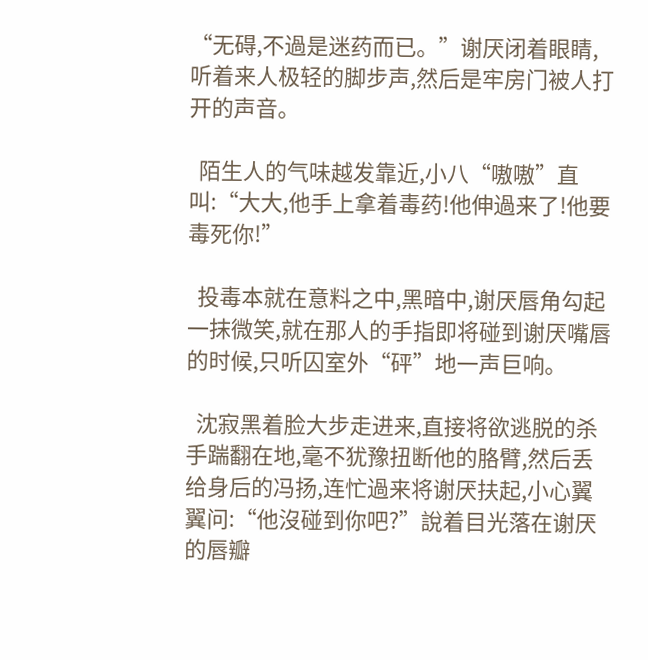“无碍,不過是迷药而已。”谢厌闭着眼睛,听着来人极轻的脚步声,然后是牢房门被人打开的声音。

  陌生人的气味越发靠近,小八“嗷嗷”直叫:“大大,他手上拿着毒药!他伸過来了!他要毒死你!”

  投毒本就在意料之中,黑暗中,谢厌唇角勾起一抹微笑,就在那人的手指即将碰到谢厌嘴唇的时候,只听囚室外“砰”地一声巨响。

  沈寂黑着脸大步走进来,直接将欲逃脱的杀手踹翻在地,毫不犹豫扭断他的胳臂,然后丢给身后的冯扬,连忙過来将谢厌扶起,小心翼翼问:“他沒碰到你吧?”說着目光落在谢厌的唇瓣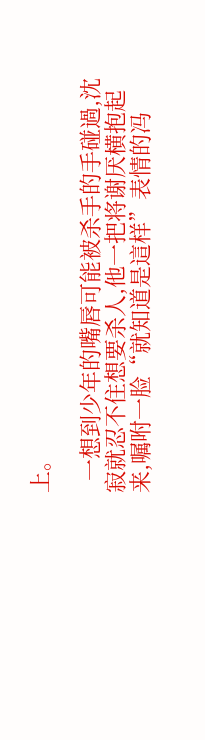上。

  一想到少年的嘴唇可能被杀手的手碰過,沈寂就忍不住想要杀人,他一把将谢厌横抱起来,嘱咐一脸“就知道是這样”表情的冯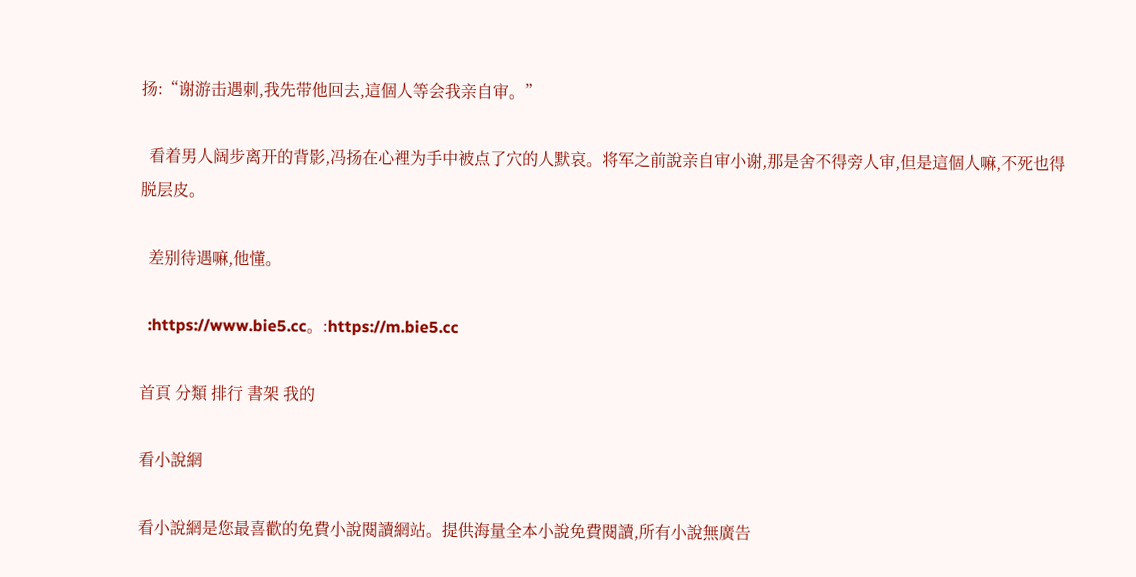扬:“谢游击遇刺,我先带他回去,這個人等会我亲自审。”

  看着男人阔步离开的背影,冯扬在心裡为手中被点了穴的人默哀。将军之前說亲自审小谢,那是舍不得旁人审,但是這個人嘛,不死也得脱层皮。

  差别待遇嘛,他懂。

  :https://www.bie5.cc。:https://m.bie5.cc

首頁 分類 排行 書架 我的

看小說網

看小說網是您最喜歡的免費小說閱讀網站。提供海量全本小說免費閱讀,所有小說無廣告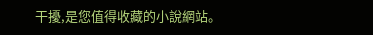干擾,是您值得收藏的小說網站。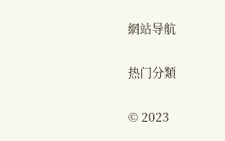網站导航

热门分類

© 2023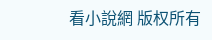看小說網 版权所有